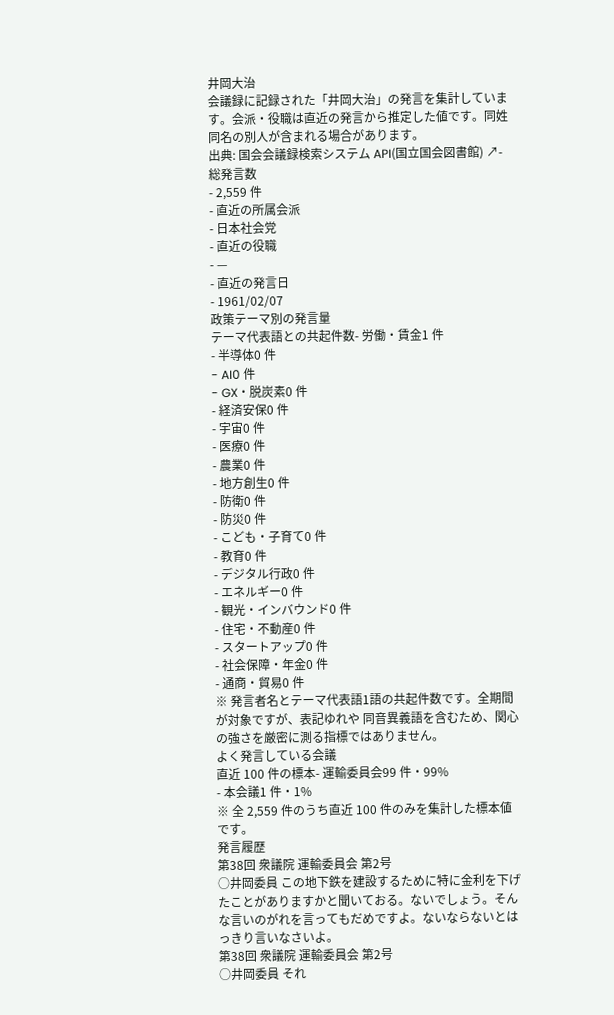井岡大治
会議録に記録された「井岡大治」の発言を集計しています。会派・役職は直近の発言から推定した値です。同姓同名の別人が含まれる場合があります。
出典: 国会会議録検索システム API(国立国会図書館) ↗- 総発言数
- 2,559 件
- 直近の所属会派
- 日本社会党
- 直近の役職
- —
- 直近の発言日
- 1961/02/07
政策テーマ別の発言量
テーマ代表語との共起件数- 労働・賃金1 件
- 半導体0 件
- AI0 件
- GX・脱炭素0 件
- 経済安保0 件
- 宇宙0 件
- 医療0 件
- 農業0 件
- 地方創生0 件
- 防衛0 件
- 防災0 件
- こども・子育て0 件
- 教育0 件
- デジタル行政0 件
- エネルギー0 件
- 観光・インバウンド0 件
- 住宅・不動産0 件
- スタートアップ0 件
- 社会保障・年金0 件
- 通商・貿易0 件
※ 発言者名とテーマ代表語1語の共起件数です。全期間が対象ですが、表記ゆれや 同音異義語を含むため、関心の強さを厳密に測る指標ではありません。
よく発言している会議
直近 100 件の標本- 運輸委員会99 件・99%
- 本会議1 件・1%
※ 全 2,559 件のうち直近 100 件のみを集計した標本値です。
発言履歴
第38回 衆議院 運輸委員会 第2号
○井岡委員 この地下鉄を建設するために特に金利を下げたことがありますかと聞いておる。ないでしょう。そんな言いのがれを言ってもだめですよ。ないならないとはっきり言いなさいよ。
第38回 衆議院 運輸委員会 第2号
○井岡委員 それ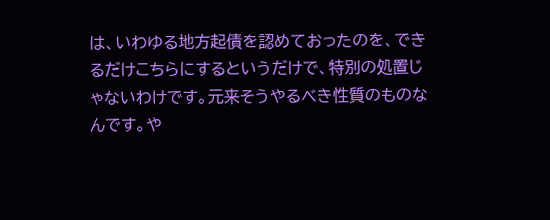は、いわゆる地方起債を認めておったのを、できるだけこちらにするというだけで、特別の処置じゃないわけです。元来そうやるべき性質のものなんです。や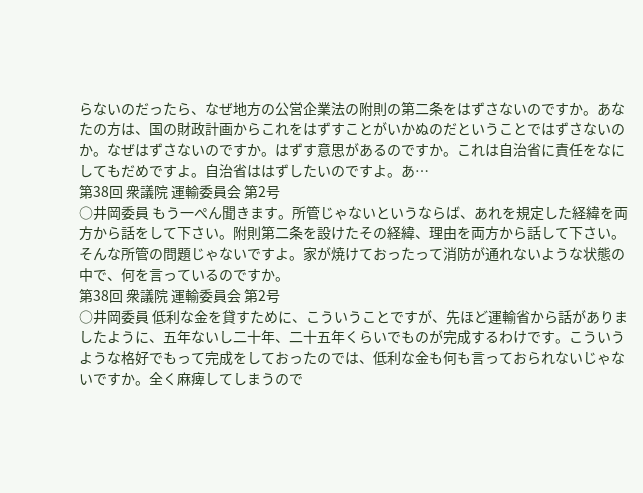らないのだったら、なぜ地方の公営企業法の附則の第二条をはずさないのですか。あなたの方は、国の財政計画からこれをはずすことがいかぬのだということではずさないのか。なぜはずさないのですか。はずす意思があるのですか。これは自治省に責任をなにしてもだめですよ。自治省ははずしたいのですよ。あ…
第38回 衆議院 運輸委員会 第2号
○井岡委員 もう一ぺん聞きます。所管じゃないというならば、あれを規定した経緯を両方から話をして下さい。附則第二条を設けたその経緯、理由を両方から話して下さい。そんな所管の問題じゃないですよ。家が焼けておったって消防が通れないような状態の中で、何を言っているのですか。
第38回 衆議院 運輸委員会 第2号
○井岡委員 低利な金を貸すために、こういうことですが、先ほど運輸省から話がありましたように、五年ないし二十年、二十五年くらいでものが完成するわけです。こういうような格好でもって完成をしておったのでは、低利な金も何も言っておられないじゃないですか。全く麻痺してしまうので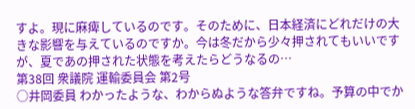すよ。現に麻痺しているのです。そのために、日本経済にどれだけの大きな影響を与えているのですか。今は冬だから少々押されてもいいですが、夏であの押された状態を考えたらどうなるの…
第38回 衆議院 運輸委員会 第2号
○井岡委員 わかったような、わからぬような答弁ですね。予算の中でか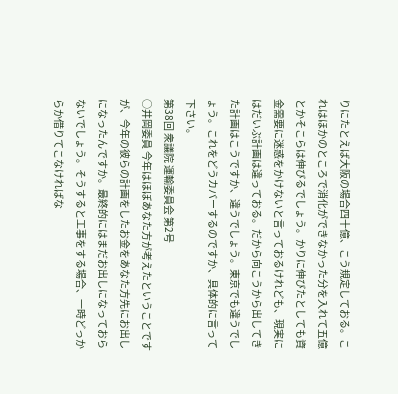りにたとえば大阪の場合四十億、こう規定しておる。これはほかのところで消化ができなかった分を入れて五億とかそこらは伸びるでしょう。かりに伸びたとしても資金需要に迷惑をかけないと言っておるけれども、現実にはだいぶ計画は違っておる。だから向こうから出してきた計画はこうですか、違うでしょう。東京でも違うでしょう。これをどうカバーするのですか、具体的に言って下さい。
第38回 衆議院 運輸委員会 第2号
○井岡委員 今年はほぼあなた方が考えたということですが、今年の彼らの計画をしたお金をあなた方先にお出しになったんですか。最終的にはまだお出しになっておらないでしょう。そうすると工事をする場合、一時どっからか借りてこなければな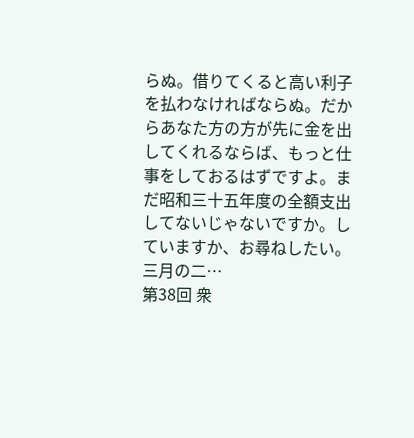らぬ。借りてくると高い利子を払わなければならぬ。だからあなた方の方が先に金を出してくれるならば、もっと仕事をしておるはずですよ。まだ昭和三十五年度の全額支出してないじゃないですか。していますか、お尋ねしたい。三月の二…
第38回 衆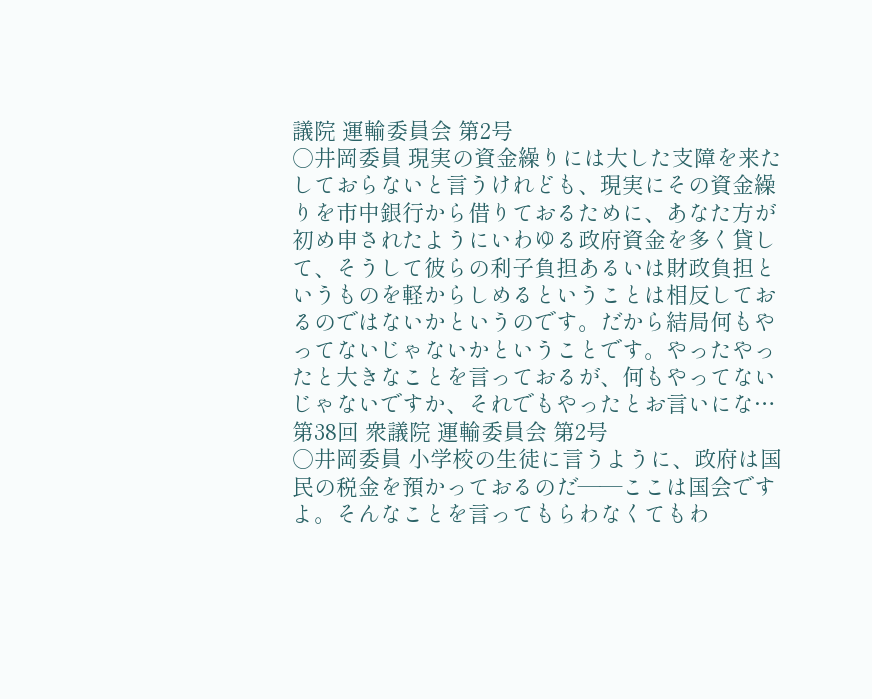議院 運輸委員会 第2号
○井岡委員 現実の資金繰りには大した支障を来たしておらないと言うけれども、現実にその資金繰りを市中銀行から借りておるために、あなた方が初め申されたようにいわゆる政府資金を多く貸して、そうして彼らの利子負担あるいは財政負担というものを軽からしめるということは相反しておるのではないかというのです。だから結局何もやってないじゃないかということです。やったやったと大きなことを言っておるが、何もやってないじゃないですか、それでもやったとお言いにな…
第38回 衆議院 運輸委員会 第2号
○井岡委員 小学校の生徒に言うように、政府は国民の税金を預かっておるのだ——ここは国会ですよ。そんなことを言ってもらわなくてもわ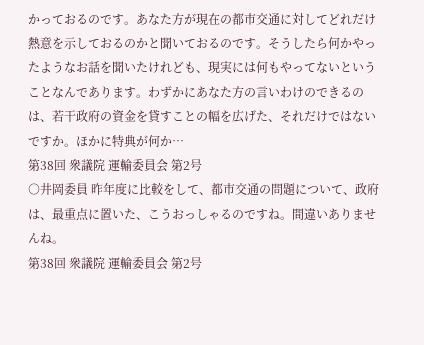かっておるのです。あなた方が現在の都市交通に対してどれだけ熱意を示しておるのかと聞いておるのです。そうしたら何かやったようなお話を聞いたけれども、現実には何もやってないということなんであります。わずかにあなた方の言いわけのできるのは、若干政府の資金を貸すことの幅を広げた、それだけではないですか。ほかに特典が何か…
第38回 衆議院 運輸委員会 第2号
○井岡委員 昨年度に比較をして、都市交通の問題について、政府は、最重点に置いた、こうおっしゃるのですね。間違いありませんね。
第38回 衆議院 運輸委員会 第2号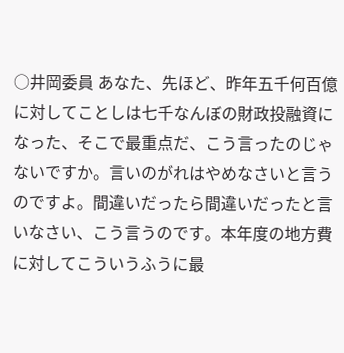○井岡委員 あなた、先ほど、昨年五千何百億に対してことしは七千なんぼの財政投融資になった、そこで最重点だ、こう言ったのじゃないですか。言いのがれはやめなさいと言うのですよ。間違いだったら間違いだったと言いなさい、こう言うのです。本年度の地方費に対してこういうふうに最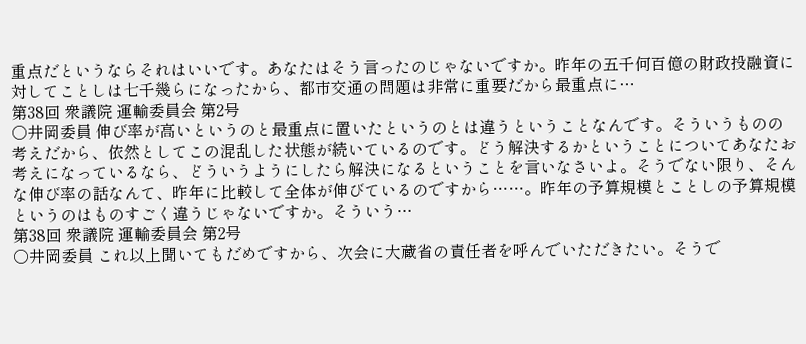重点だというならそれはいいです。あなたはそう言ったのじゃないですか。昨年の五千何百億の財政投融資に対してことしは七千幾らになったから、都市交通の問題は非常に重要だから最重点に…
第38回 衆議院 運輸委員会 第2号
○井岡委員 伸び率が高いというのと最重点に置いたというのとは違うということなんです。そういうものの考えだから、依然としてこの混乱した状態が続いているのです。どう解決するかということについてあなたお考えになっているなら、どういうようにしたら解決になるということを言いなさいよ。そうでない限り、そんな伸び率の話なんて、昨年に比較して全体が伸びているのですから……。昨年の予算規模とことしの予算規模というのはものすごく違うじゃないですか。そういう…
第38回 衆議院 運輸委員会 第2号
○井岡委員 これ以上聞いてもだめですから、次会に大蔵省の責任者を呼んでいただきたい。そうで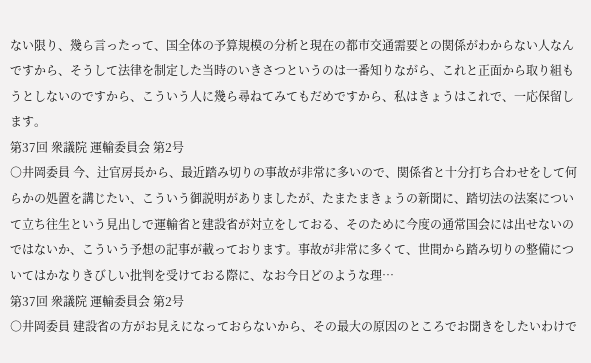ない限り、幾ら言ったって、国全体の予算規模の分析と現在の都市交通需要との関係がわからない人なんですから、そうして法律を制定した当時のいきさつというのは一番知りながら、これと正面から取り組もうとしないのですから、こういう人に幾ら尋ねてみてもだめですから、私はきょうはこれで、一応保留します。
第37回 衆議院 運輸委員会 第2号
○井岡委員 今、辻官房長から、最近踏み切りの事故が非常に多いので、関係省と十分打ち合わせをして何らかの処置を講じたい、こういう御説明がありましたが、たまたまきょうの新聞に、踏切法の法案について立ち往生という見出しで運輸省と建設省が対立をしておる、そのために今度の通常国会には出せないのではないか、こういう予想の記事が載っております。事故が非常に多くて、世間から踏み切りの整備についてはかなりきびしい批判を受けておる際に、なお今日どのような理…
第37回 衆議院 運輸委員会 第2号
○井岡委員 建設省の方がお見えになっておらないから、その最大の原因のところでお聞きをしたいわけで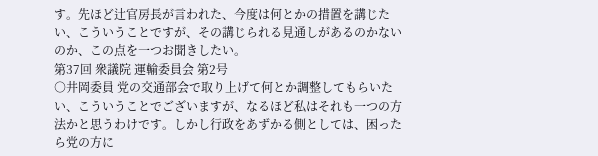す。先ほど辻官房長が言われた、今度は何とかの措置を講じたい、こういうことですが、その講じられる見通しがあるのかないのか、この点を一つお聞きしたい。
第37回 衆議院 運輸委員会 第2号
○井岡委員 党の交通部会で取り上げて何とか調整してもらいたい、こういうことでございますが、なるほど私はそれも一つの方法かと思うわけです。しかし行政をあずかる側としては、困ったら党の方に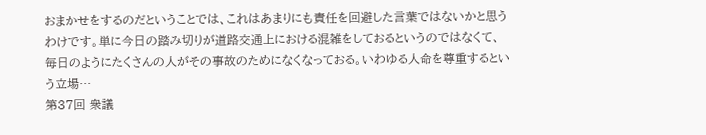おまかせをするのだということでは、これはあまりにも責任を回避した言葉ではないかと思うわけです。単に今日の踏み切りが道路交通上における混雑をしておるというのではなくて、毎日のようにたくさんの人がその事故のためになくなっておる。いわゆる人命を尊重するという立場…
第37回 衆議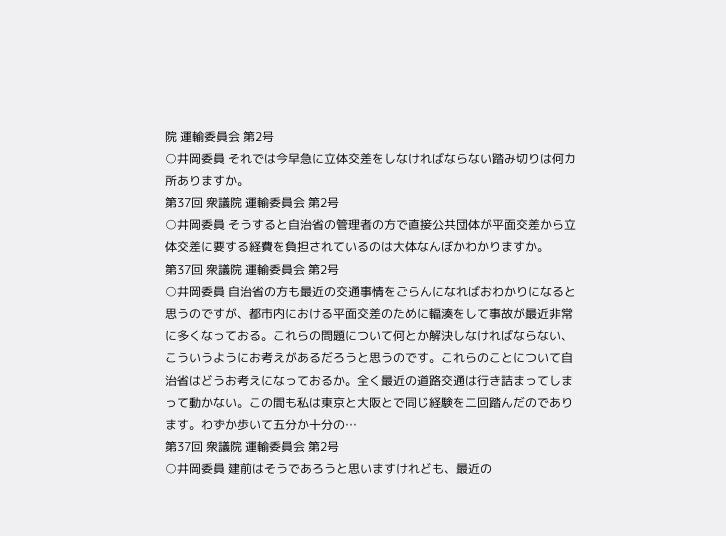院 運輸委員会 第2号
○井岡委員 それでは今早急に立体交差をしなければならない踏み切りは何カ所ありますか。
第37回 衆議院 運輸委員会 第2号
○井岡委員 そうすると自治省の管理者の方で直接公共団体が平面交差から立体交差に要する経費を負担されているのは大体なんぼかわかりますか。
第37回 衆議院 運輸委員会 第2号
○井岡委員 自治省の方も最近の交通事情をごらんになればおわかりになると思うのですが、都市内における平面交差のために輻湊をして事故が最近非常に多くなっておる。これらの問題について何とか解決しなければならない、こういうようにお考えがあるだろうと思うのです。これらのことについて自治省はどうお考えになっておるか。全く最近の道路交通は行き詰まってしまって動かない。この間も私は東京と大阪とで同じ経験を二回踏んだのであります。わずか歩いて五分か十分の…
第37回 衆議院 運輸委員会 第2号
○井岡委員 建前はそうであろうと思いますけれども、最近の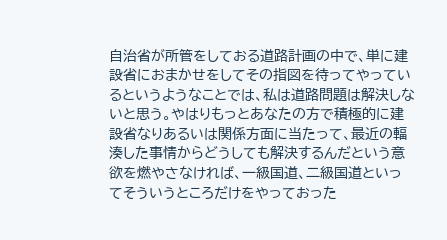自治省が所管をしておる道路計画の中で、単に建設省におまかせをしてその指図を待ってやっているというようなことでは、私は道路問題は解決しないと思う。やはりもっとあなたの方で積極的に建設省なりあるいは関係方面に当たって、最近の輻湊した事情からどうしても解決するんだという意欲を燃やさなければ、一級国道、二級国道といってそういうところだけをやっておった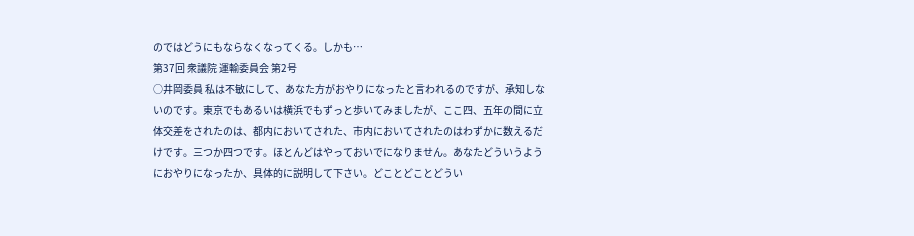のではどうにもならなくなってくる。しかも…
第37回 衆議院 運輸委員会 第2号
○井岡委員 私は不敏にして、あなた方がおやりになったと言われるのですが、承知しないのです。東京でもあるいは横浜でもずっと歩いてみましたが、ここ四、五年の間に立体交差をされたのは、都内においてされた、市内においてされたのはわずかに数えるだけです。三つか四つです。ほとんどはやっておいでになりません。あなたどういうようにおやりになったか、具体的に説明して下さい。どことどことどうい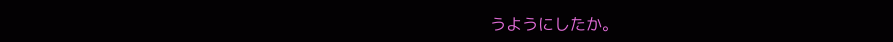うようにしたか。